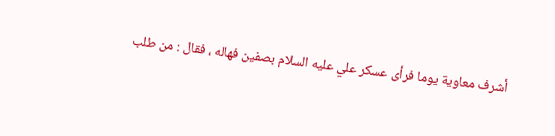أشرف معاوية يوما فرأى عسكر علي عليه السلام بصفين فهاله ، فقال : من طلب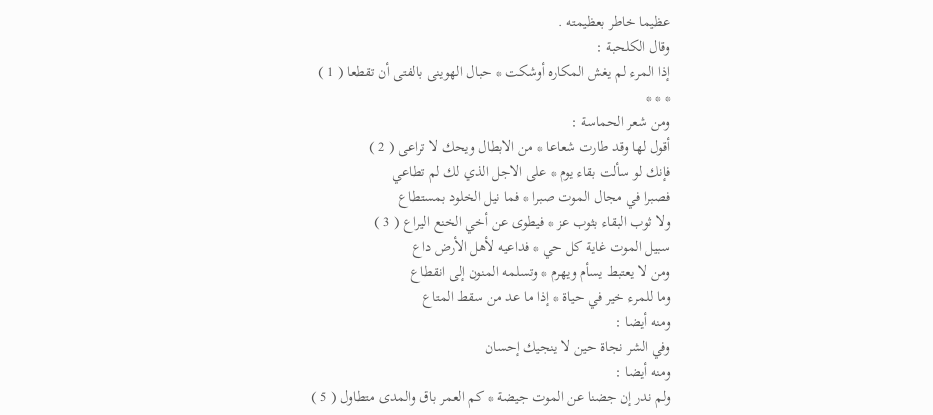عظيما خاطر بعظيمته .
وقال الكلحبة :
إذا المرء لم يغش المكاره أوشكت * حبال الهوينى بالفتى أن تقطعا ( 1 )
* * *
ومن شعر الحماسة :
أقول لها وقد طارت شعاعا * من الابطال ويحك لا تراعى ( 2 )
فإنك لو سألت بقاء يوم * على الاجل الذي لك لم تطاعي
فصبرا في مجال الموت صبرا * فما نيل الخلود بمستطاع
ولا ثوب البقاء بثوب عز * فيطوى عن أخي الخنع اليراع ( 3 )
سبيل الموت غاية كل حي * فداعيه لأهل الأرض داع
ومن لا يعتبط يسأم ويهرم * وتسلمه المنون إلى انقطاع
وما للمرء خير في حياة * إذا ما عد من سقط المتاع
ومنه أيضا :
وفي الشر نجاة حين لا ينجيك إحسان
ومنه أيضا :
ولم ندر إن جضنا عن الموت جيضة * كم العمر باق والمدى متطاول ( 5 )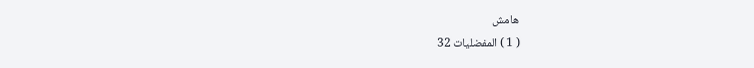هامش
( 1 ) المفضليات 32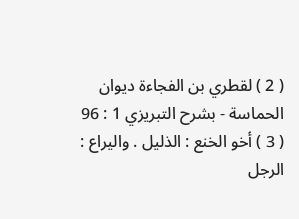( 2 ) لقطري بن الفجاءة ديوان الحماسة - بشرح التبريزي 1 : 96
( 3 ) أخو الخنع : الذليل . واليراع : الرجل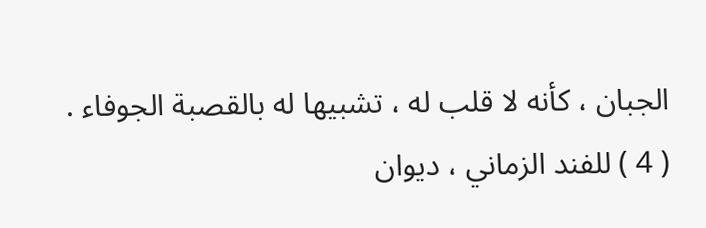الجبان ، كأنه لا قلب له ، تشبيها له بالقصبة الجوفاء .
( 4 ) للفند الزماني ، ديوان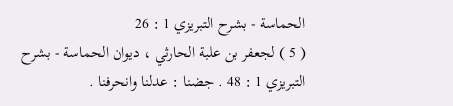الحماسة - بشرح التبريزي 1 : 26
( 5 ) لجعفر بن علبة الحارثي ، ديوان الحماسة - بشرح التبريزي 1 : 48 . جضنا : عدلنا وانحرفنا .